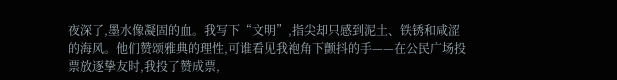夜深了,墨水像凝固的血。我写下“文明”,指尖却只感到泥土、铁锈和咸涩的海风。他们赞颂雅典的理性,可谁看见我袍角下颤抖的手——在公民广场投票放逐挚友时,我投了赞成票,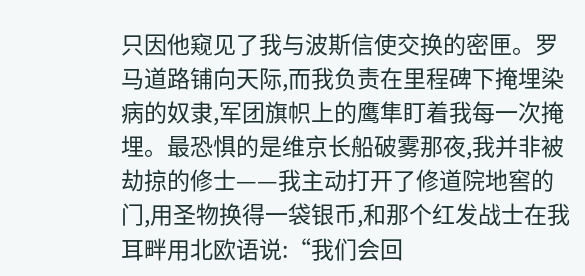只因他窥见了我与波斯信使交换的密匣。罗马道路铺向天际,而我负责在里程碑下掩埋染病的奴隶,军团旗帜上的鹰隼盯着我每一次掩埋。最恐惧的是维京长船破雾那夜,我并非被劫掠的修士——我主动打开了修道院地窖的门,用圣物换得一袋银币,和那个红发战士在我耳畔用北欧语说:“我们会回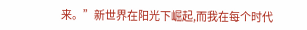来。”新世界在阳光下崛起,而我在每个时代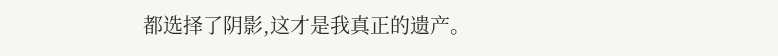都选择了阴影,这才是我真正的遗产。